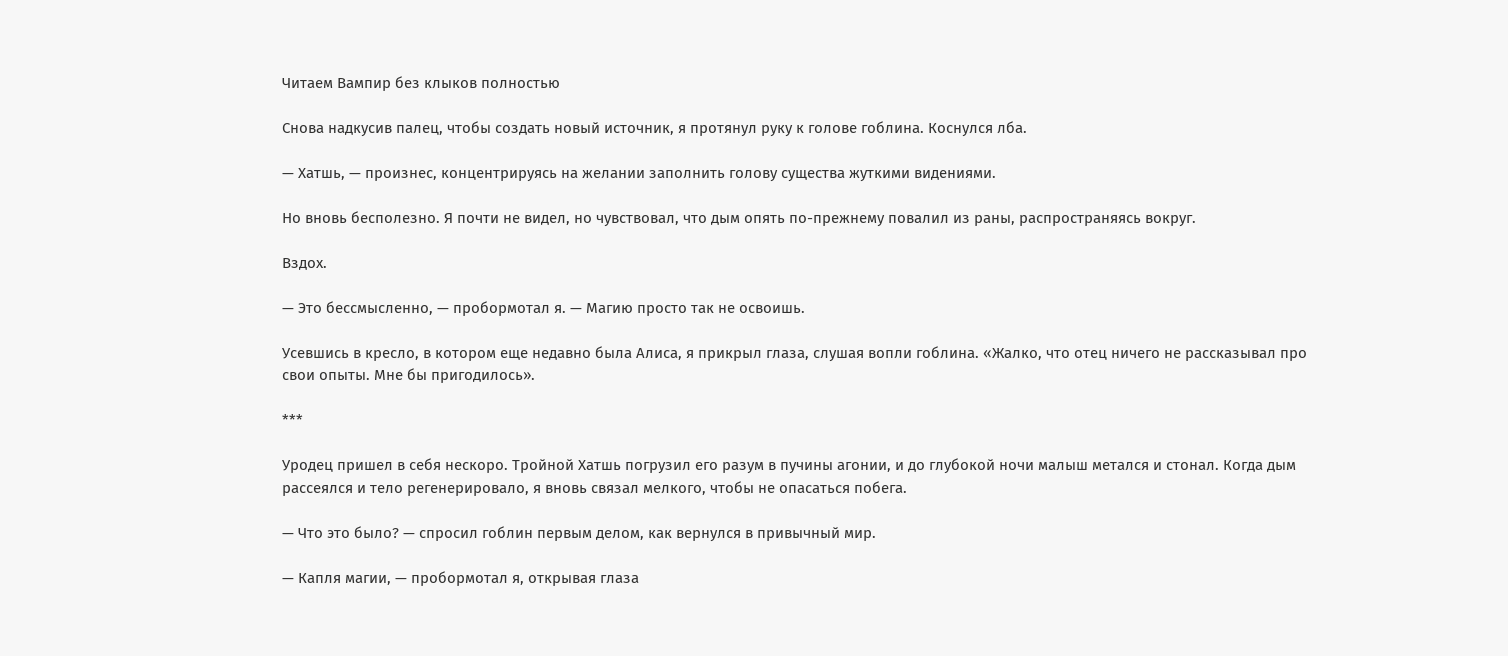Читаем Вампир без клыков полностью

Снова надкусив палец, чтобы создать новый источник, я протянул руку к голове гоблина. Коснулся лба.

— Хатшь, — произнес, концентрируясь на желании заполнить голову существа жуткими видениями.

Но вновь бесполезно. Я почти не видел, но чувствовал, что дым опять по-прежнему повалил из раны, распространяясь вокруг.

Вздох.

— Это бессмысленно, — пробормотал я. — Магию просто так не освоишь.

Усевшись в кресло, в котором еще недавно была Алиса, я прикрыл глаза, слушая вопли гоблина. «Жалко, что отец ничего не рассказывал про свои опыты. Мне бы пригодилось».

***

Уродец пришел в себя нескоро. Тройной Хатшь погрузил его разум в пучины агонии, и до глубокой ночи малыш метался и стонал. Когда дым рассеялся и тело регенерировало, я вновь связал мелкого, чтобы не опасаться побега.

— Что это было? — спросил гоблин первым делом, как вернулся в привычный мир.

— Капля магии, — пробормотал я, открывая глаза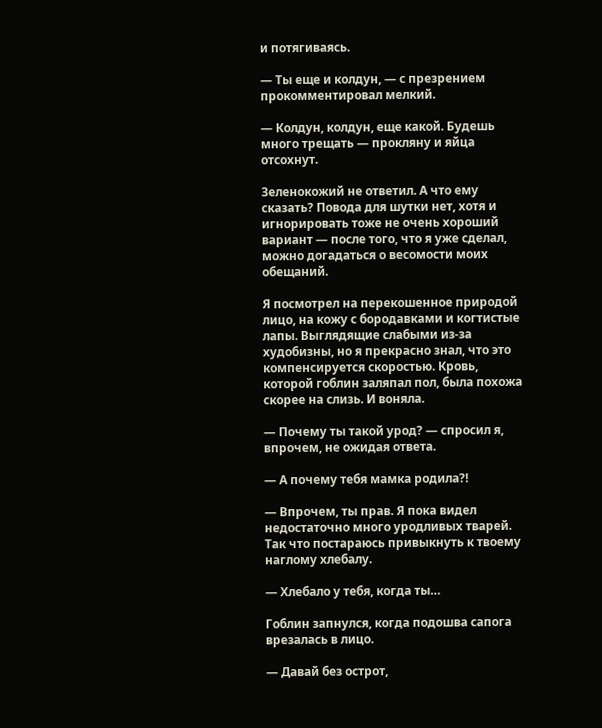и потягиваясь.

— Ты еще и колдун, — с презрением прокомментировал мелкий.

— Колдун, колдун, еще какой. Будешь много трещать — прокляну и яйца отсохнут.

Зеленокожий не ответил. А что ему сказать? Повода для шутки нет, хотя и игнорировать тоже не очень хороший вариант — после того, что я уже сделал, можно догадаться о весомости моих обещаний.

Я посмотрел на перекошенное природой лицо, на кожу с бородавками и когтистые лапы. Выглядящие слабыми из-за худобизны, но я прекрасно знал, что это компенсируется скоростью. Кровь, которой гоблин заляпал пол, была похожа скорее на слизь. И воняла.

— Почему ты такой урод? — спросил я, впрочем, не ожидая ответа.

— А почему тебя мамка родила?!

— Впрочем, ты прав. Я пока видел недостаточно много уродливых тварей. Так что постараюсь привыкнуть к твоему наглому хлебалу.

— Хлебало у тебя, когда ты…

Гоблин запнулся, когда подошва сапога врезалась в лицо.

— Давай без острот,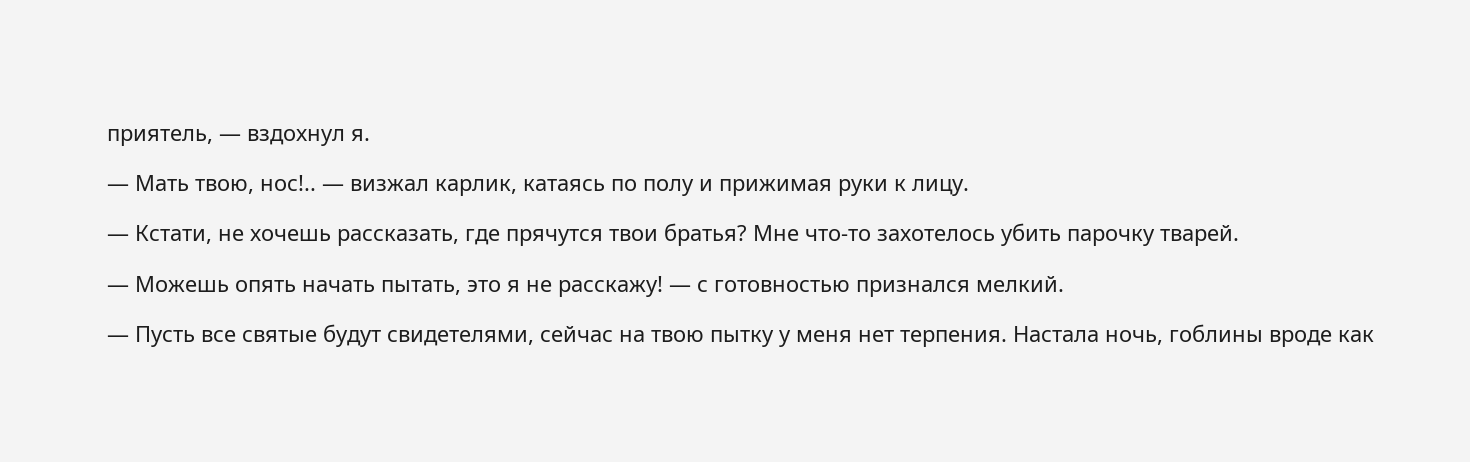приятель, — вздохнул я.

— Мать твою, нос!.. — визжал карлик, катаясь по полу и прижимая руки к лицу.

— Кстати, не хочешь рассказать, где прячутся твои братья? Мне что-то захотелось убить парочку тварей.

— Можешь опять начать пытать, это я не расскажу! — с готовностью признался мелкий.

— Пусть все святые будут свидетелями, сейчас на твою пытку у меня нет терпения. Настала ночь, гоблины вроде как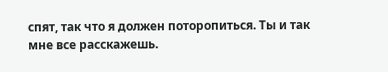спят, так что я должен поторопиться. Ты и так мне все расскажешь.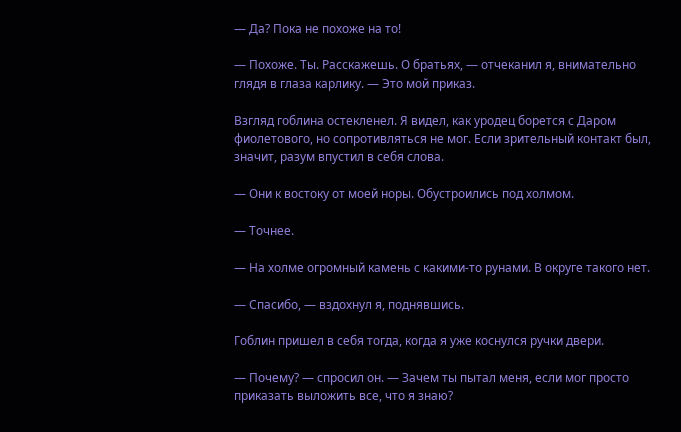— Да? Пока не похоже на то!

— Похоже. Ты. Расскажешь. О братьях, — отчеканил я, внимательно глядя в глаза карлику. — Это мой приказ.

Взгляд гоблина остекленел. Я видел, как уродец борется с Даром фиолетового, но сопротивляться не мог. Если зрительный контакт был, значит, разум впустил в себя слова.

— Они к востоку от моей норы. Обустроились под холмом.

— Точнее.

— На холме огромный камень с какими-то рунами. В округе такого нет.

— Спасибо, — вздохнул я, поднявшись.

Гоблин пришел в себя тогда, когда я уже коснулся ручки двери.

— Почему? — спросил он. — Зачем ты пытал меня, если мог просто приказать выложить все, что я знаю?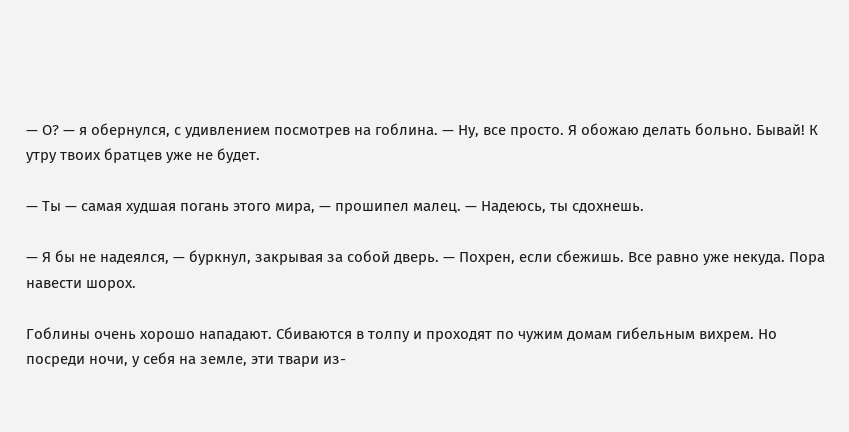— О? — я обернулся, с удивлением посмотрев на гоблина. — Ну, все просто. Я обожаю делать больно. Бывай! К утру твоих братцев уже не будет.

— Ты — самая худшая погань этого мира, — прошипел малец. — Надеюсь, ты сдохнешь.

— Я бы не надеялся, — буркнул, закрывая за собой дверь. — Похрен, если сбежишь. Все равно уже некуда. Пора навести шорох.

Гоблины очень хорошо нападают. Сбиваются в толпу и проходят по чужим домам гибельным вихрем. Но посреди ночи, у себя на земле, эти твари из-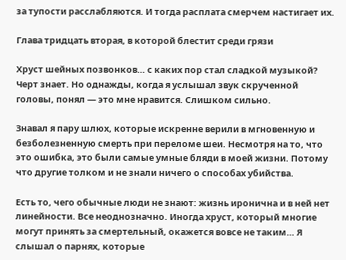за тупости расслабляются. И тогда расплата смерчем настигает их.

Глава тридцать вторая, в которой блестит среди грязи

Хруст шейных позвонков… с каких пор стал сладкой музыкой? Черт знает. Но однажды, когда я услышал звук скрученной головы, понял — это мне нравится. Слишком сильно.

Знавал я пару шлюх, которые искренне верили в мгновенную и безболезненную смерть при переломе шеи. Несмотря на то, что это ошибка, это были самые умные бляди в моей жизни. Потому что другие толком и не знали ничего о способах убийства.

Есть то, чего обычные люди не знают: жизнь иронична и в ней нет линейности. Все неоднозначно. Иногда хруст, который многие могут принять за смертельный, окажется вовсе не таким… Я слышал о парнях, которые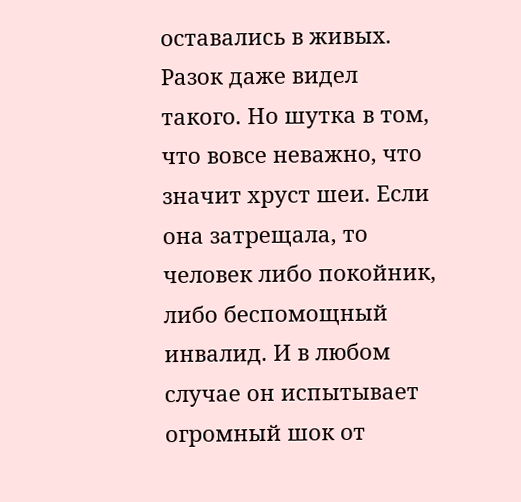оставались в живых. Разок даже видел такого. Но шутка в том, что вовсе неважно, что значит хруст шеи. Если она затрещала, то человек либо покойник, либо беспомощный инвалид. И в любом случае он испытывает огромный шок от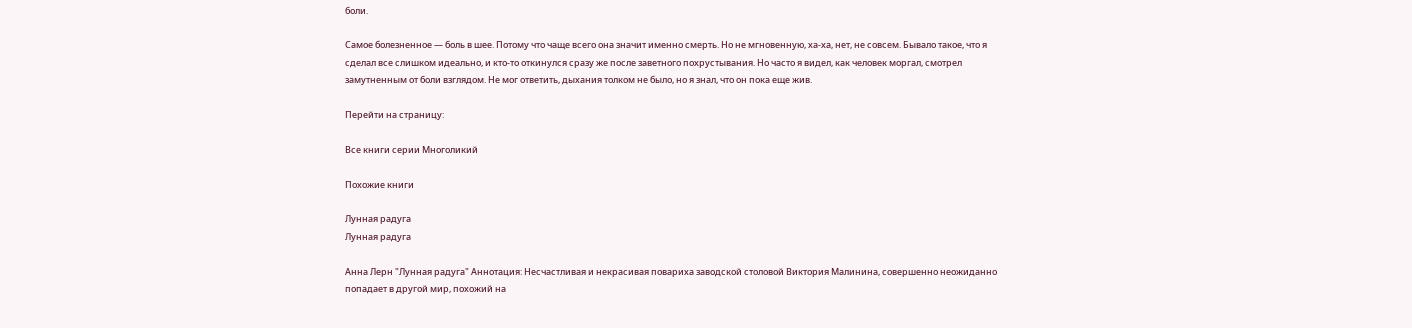боли.

Самое болезненное — боль в шее. Потому что чаще всего она значит именно смерть. Но не мгновенную, ха-ха, нет, не совсем. Бывало такое, что я сделал все слишком идеально, и кто-то откинулся сразу же после заветного похрустывания. Но часто я видел, как человек моргал, смотрел замутненным от боли взглядом. Не мог ответить, дыхания толком не было, но я знал, что он пока еще жив.

Перейти на страницу:

Все книги серии Многоликий

Похожие книги

Лунная радуга
Лунная радуга

Анна Лерн "Лунная радуга" Аннотация: Несчастливая и некрасивая повариха заводской столовой Виктория Малинина, совершенно неожиданно попадает в другой мир, похожий на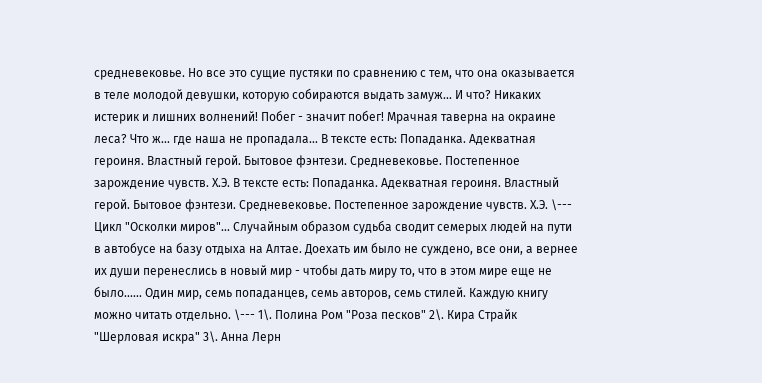средневековье. Но все это сущие пустяки по сравнению с тем, что она оказывается в теле молодой девушки, которую собираются выдать замуж... И что? Никаких истерик и лишних волнений! Побег - значит побег! Мрачная таверна на окраине леса? Что ж... где наша не пропадала... В тексте есть: Попаданка. Адекватная героиня. Властный герой. Бытовое фэнтези. Средневековье. Постепенное зарождение чувств. Х.Э. В тексте есть: Попаданка. Адекватная героиня. Властный герой. Бытовое фэнтези. Средневековье. Постепенное зарождение чувств. Х.Э. \--- Цикл "Осколки миров"... Случайным образом судьба сводит семерых людей на пути в автобусе на базу отдыха на Алтае. Доехать им было не суждено, все они, а вернее их души перенеслись в новый мир - чтобы дать миру то, что в этом мире еще не было...... Один мир, семь попаданцев, семь авторов, семь стилей. Каждую книгу можно читать отдельно. \--- 1\. Полина Ром "Роза песков" 2\. Кира Страйк "Шерловая искра" 3\. Анна Лерн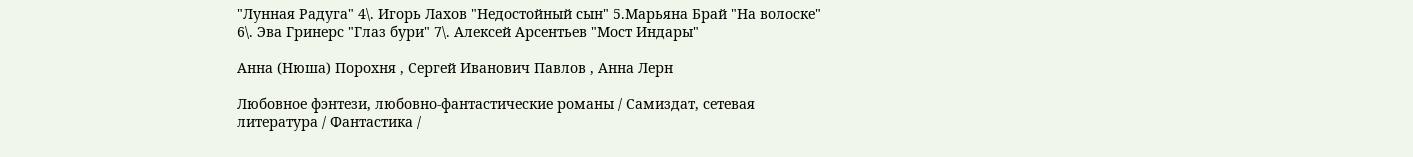"Лунная Радуга" 4\. Игорь Лахов "Недостойный сын" 5.Марьяна Брай "На волоске" 6\. Эва Гринерс "Глаз бури" 7\. Алексей Арсентьев "Мост Индары"

Анна (Нюша) Порохня , Сергей Иванович Павлов , Анна Лерн

Любовное фэнтези, любовно-фантастические романы / Самиздат, сетевая литература / Фантастика /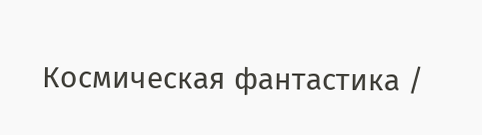Космическая фантастика /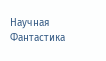Научная Фантастика